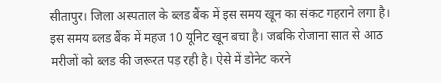सीतापुर। जिला अस्पताल के ब्लड बैंक में इस समय खून का संकट गहराने लगा है। इस समय ब्लड बैंक में महज 10 यूनिट खून बचा है। जबकि रोजाना सात से आठ मरीजों को ब्लड की जरूरत पड़ रही है। ऐसे में डोनेट करने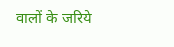वालों के जरिये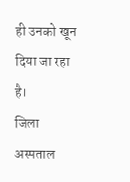ही उनको खून दिया जा रहा है।
जिला अस्पताल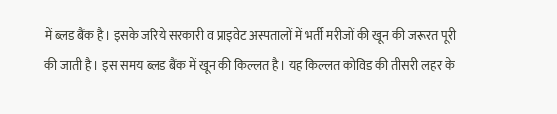में ब्लड बैंक है। इसके जरिये सरकारी व प्राइवेट अस्पतालों में भर्ती मरीजों की खून की जरूरत पूरी की जाती है। इस समय ब्लड बैंक में खून की किल्लत है। यह किल्लत कोविड की तीसरी लहर के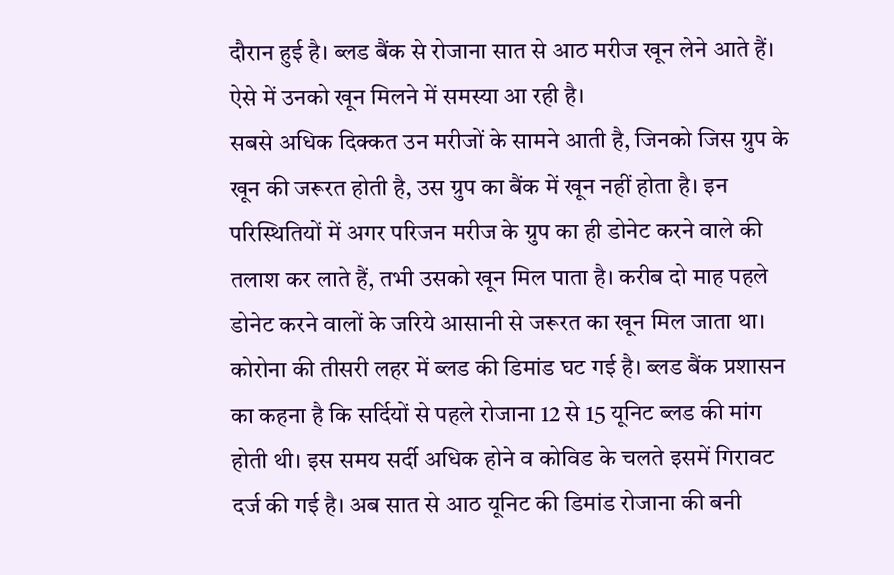दौरान हुई है। ब्लड बैंक से रोजाना सात से आठ मरीज खून लेने आते हैं। ऐसे में उनको खून मिलने में समस्या आ रही है।
सबसे अधिक दिक्कत उन मरीजों के सामने आती है, जिनको जिस ग्रुप के खून की जरूरत होती है, उस ग्रुप का बैंक में खून नहीं होता है। इन परिस्थितियों में अगर परिजन मरीज के ग्रुप का ही डोनेट करने वाले की तलाश कर लाते हैं, तभी उसको खून मिल पाता है। करीब दो माह पहले डोनेट करने वालों के जरिये आसानी से जरूरत का खून मिल जाता था।
कोरोना की तीसरी लहर में ब्लड की डिमांड घट गई है। ब्लड बैंक प्रशासन का कहना है कि सर्दियों से पहले रोजाना 12 से 15 यूनिट ब्लड की मांग होती थी। इस समय सर्दी अधिक होने व कोविड के चलते इसमें गिरावट दर्ज की गई है। अब सात से आठ यूनिट की डिमांड रोजाना की बनी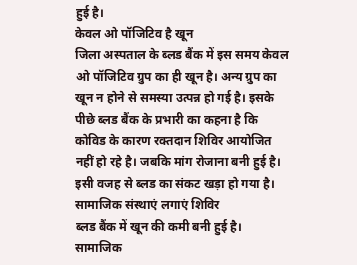हुई है।
केवल ओ पॉजिटिव है खून
जिला अस्पताल के ब्लड बैंक में इस समय केवल ओ पॉजिटिव ग्रुप का ही खून है। अन्य ग्रुप का खून न होने से समस्या उत्पन्न हो गई है। इसके पीछे ब्लड बैंक के प्रभारी का कहना है कि कोविड के कारण रक्तदान शिविर आयोजित नहीं हो रहे है। जबकि मांग रोजाना बनी हुई है। इसी वजह से ब्लड का संकट खड़ा हो गया है।
सामाजिक संस्थाएं लगाएं शिविर
ब्लड बैंक में खून की कमी बनी हुई है। सामाजिक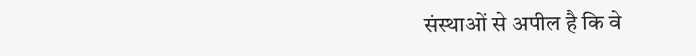संस्थाओं से अपील है कि वे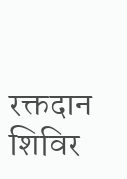रक्तदान शिविर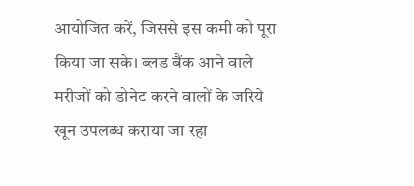आयोजित करें, जिससे इस कमी को पूरा किया जा सके। ब्लड बैंक आने वाले मरीजों को डोनेट करने वालों के जरिये खून उपलब्ध कराया जा रहा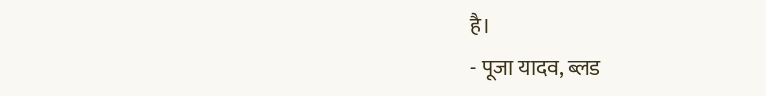है।
- पूजा यादव, ब्लड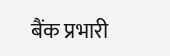बैंक प्रभारी